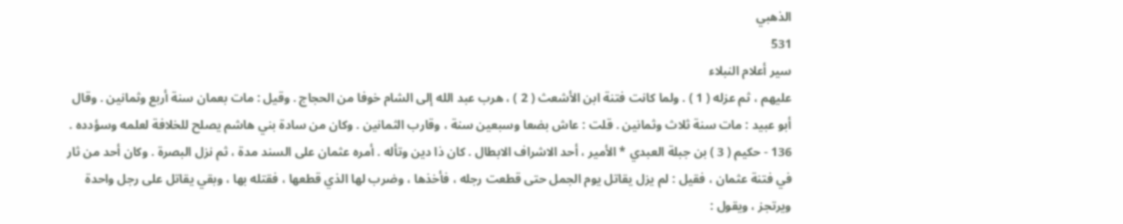الذهبي
531
سير أعلام النبلاء
عليهم ، ثم عزله ( 1 ) . ولما كانت فتنة ابن الأشعث ( 2 ) ، هرب عبد الله إلى الشام خوفا من الحجاج . وقيل : مات بعمان سنة أربع وثمانين . وقال أبو عبيد : مات سنة ثلاث وثمانين . قلت : عاش بضعا وسبعين سنة ، وقارب الثمانين . وكان من سادة بني هاشم يصلح للخلافة لعلمه وسؤدده . 136 - حكيم ( 3 ) بن جبلة العبدي * الأمير ، أحد الاشراف الابطال . كان ذا دين وتأله . أمره عثمان على السند مدة ، ثم نزل البصرة . وكان أحد من ثار في فتنة عثمان ، فقيل : لم يزل يقاتل يوم الجمل حتى قطعت رجله ، فأخذها ، وضرب لها الذي قطعها ، فقتله بها ، وبقي يقاتل على رجل واحدة ويرتجز ، ويقول :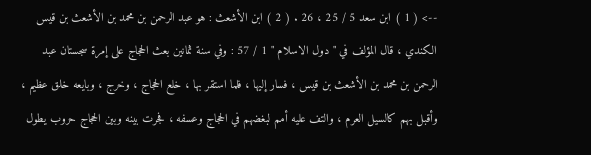--> ( 1 ) ابن سعد 5 / 25 ، 26 . ( 2 ) ابن الأشعث : هو عبد الرحمن بن محمد بن الأشعث بن قيس الكندي ، قال المؤلف في " دول الاسلام " 1 / 57 : وفي سنة ثمانين بعث الحجاج على إمرة سجستان عبد الرحمن بن محمد بن الأشعث بن قيس ، فسار إليها ، فلما استقر بها ، خلع الحجاج ، وخرج ، وبايعه خلق عظيم ، وأقبل بهم كالسيل العرم ، والتف عليه أمم لبغضهم في الحجاج وعسفه ، فجرت بينه وبين الحجاج حروب يطول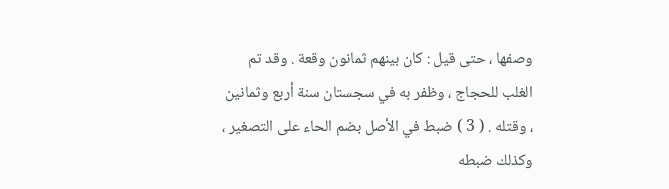وصفها ، حتى قيل : كان بينهم ثمانون وقعة . وقد تم الغلب للحجاج ، وظفر به في سجستان سنة أربع وثمانين ، وقتله . ( 3 ) ضبط في الأصل بضم الحاء على التصغير ، وكذلك ضبطه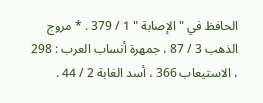الحافظ في " الإصابة " 1 / 379 . * مروج الذهب 3 / 87 ، جمهرة أنساب العرب : 298 ، الاستيعاب 366 ، أسد الغابة 2 / 44 .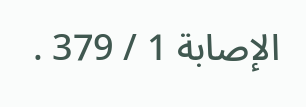الإصابة 1 / 379 .